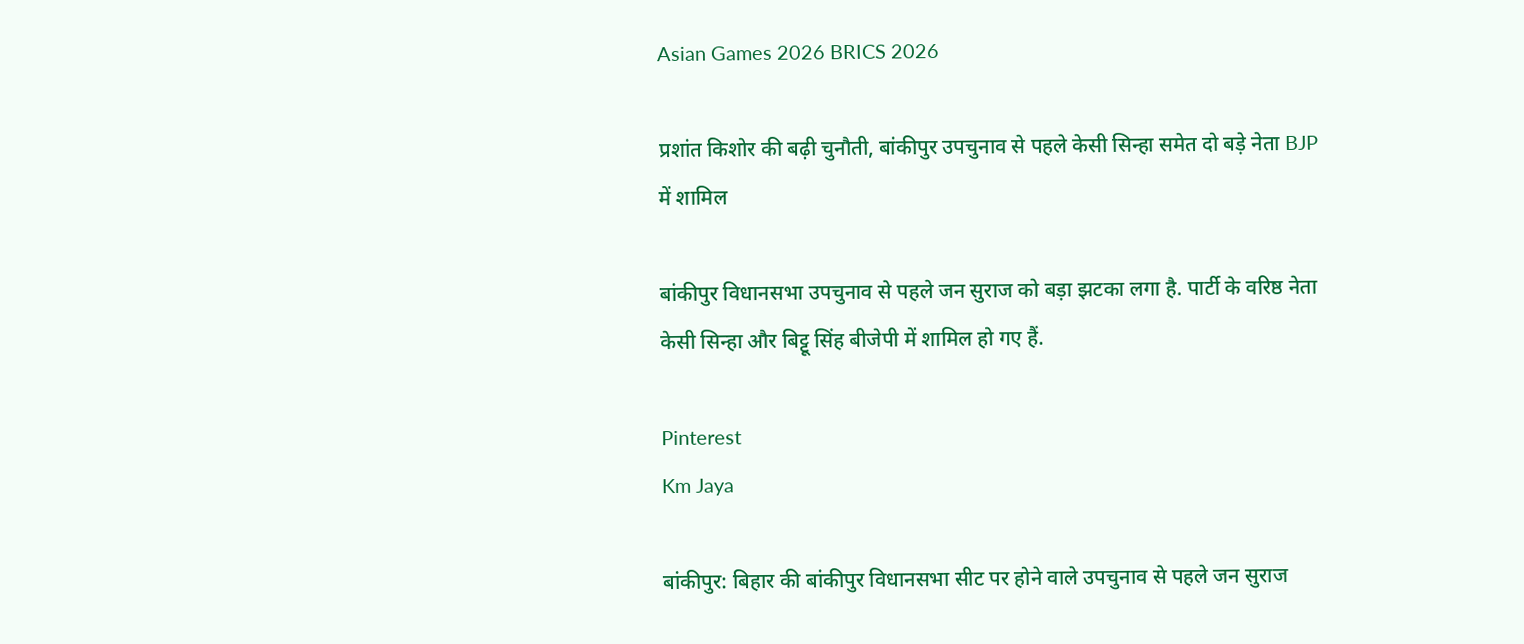Asian Games 2026 BRICS 2026

प्रशांत किशोर की बढ़ी चुनौती, बांकीपुर उपचुनाव से पहले केसी सिन्हा समेत दो बड़े नेता BJP में शामिल

बांकीपुर विधानसभा उपचुनाव से पहले जन सुराज को बड़ा झटका लगा है. पार्टी के वरिष्ठ नेता केसी सिन्हा और बिट्टू सिंह बीजेपी में शामिल हो गए हैं.

Pinterest
Km Jaya

बांकीपुर: बिहार की बांकीपुर विधानसभा सीट पर होने वाले उपचुनाव से पहले जन सुराज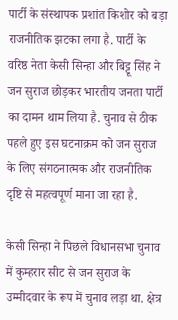पार्टी के संस्थापक प्रशांत किशोर को बड़ा राजनीतिक झटका लगा है. पार्टी के वरिष्ठ नेता केसी सिन्हा और बिट्टू सिंह ने जन सुराज छोड़कर भारतीय जनता पार्टी का दामन थाम लिया है. चुनाव से ठीक पहले हुए इस घटनाक्रम को जन सुराज के लिए संगठनात्मक और राजनीतिक दृष्टि से महत्वपूर्ण माना जा रहा है.

केसी सिन्हा ने पिछले विधानसभा चुनाव में कुम्हरार सीट से जन सुराज के उम्मीदवार के रूप में चुनाव लड़ा था. क्षेत्र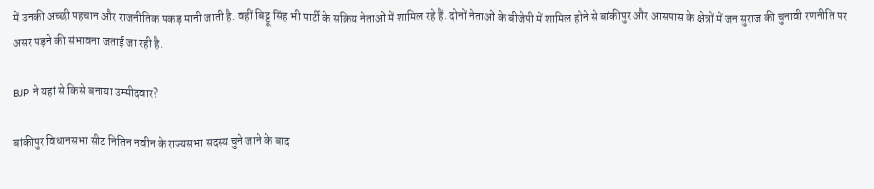में उनकी अच्छी पहचान और राजनीतिक पकड़ मानी जाती है. वहीं बिट्टू सिंह भी पार्टी के सक्रिय नेताओं में शामिल रहे हैं. दोनों नेताओं के बीजेपी में शामिल होने से बांकीपुर और आसपास के क्षेत्रों में जन सुराज की चुनावी रणनीति पर असर पड़ने की संभावना जताई जा रही है.

BJP ने यहां से किसे बनाया उम्मीदवार?

बांकीपुर विधानसभा सीट नितिन नवीन के राज्यसभा सदस्य चुने जाने के बाद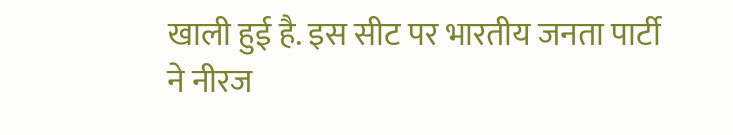खाली हुई है. इस सीट पर भारतीय जनता पार्टी ने नीरज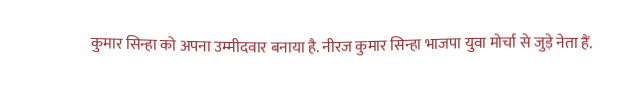कुमार सिन्हा को अपना उम्मीदवार बनाया है. नीरज कुमार सिन्हा भाजपा युवा मोर्चा से जुड़े नेता हैं.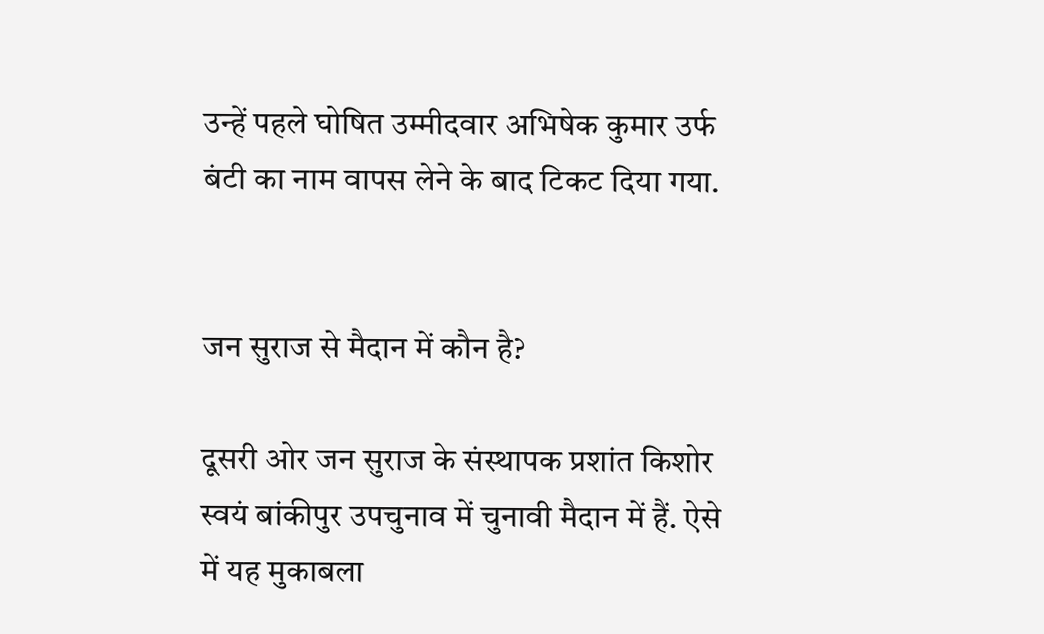उन्हें पहले घोषित उम्मीदवार अभिषेक कुमार उर्फ बंटी का नाम वापस लेने के बाद टिकट दिया गया.


जन सुराज से मैदान में कौन है?

दूसरी ओर जन सुराज के संस्थापक प्रशांत किशोर स्वयं बांकीपुर उपचुनाव में चुनावी मैदान में हैं. ऐसे में यह मुकाबला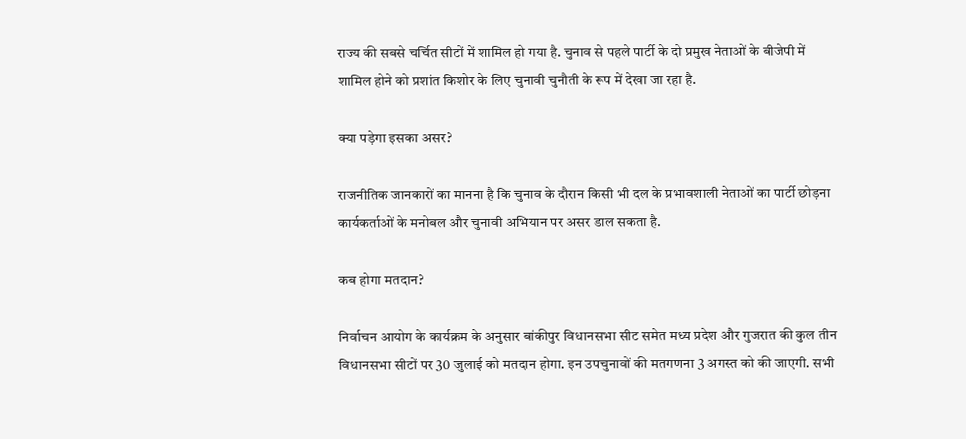राज्य की सबसे चर्चित सीटों में शामिल हो गया है. चुनाव से पहले पार्टी के दो प्रमुख नेताओं के बीजेपी में शामिल होने को प्रशांत किशोर के लिए चुनावी चुनौती के रूप में देखा जा रहा है.

क्या पड़ेगा इसका असर?

राजनीतिक जानकारों का मानना है कि चुनाव के दौरान किसी भी दल के प्रभावशाली नेताओं का पार्टी छोड़ना कार्यकर्ताओं के मनोबल और चुनावी अभियान पर असर डाल सकता है.

कब होगा मतदान?

निर्वाचन आयोग के कार्यक्रम के अनुसार बांकीपुर विधानसभा सीट समेत मध्य प्रदेश और गुजरात की कुल तीन विधानसभा सीटों पर 30 जुलाई को मतदान होगा. इन उपचुनावों की मतगणना 3 अगस्त को की जाएगी. सभी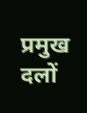प्रमुख दलों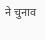ने चुनाव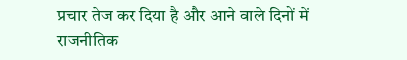प्रचार तेज कर दिया है और आने वाले दिनों में राजनीतिक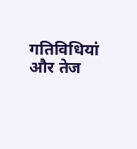गतिविधियां और तेज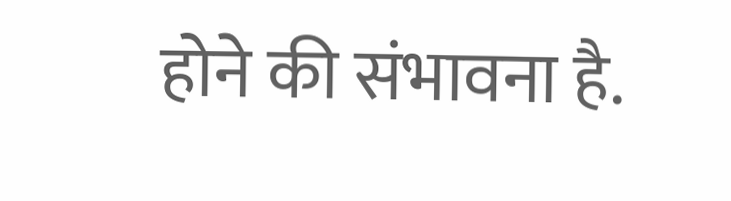होने की संभावना है.